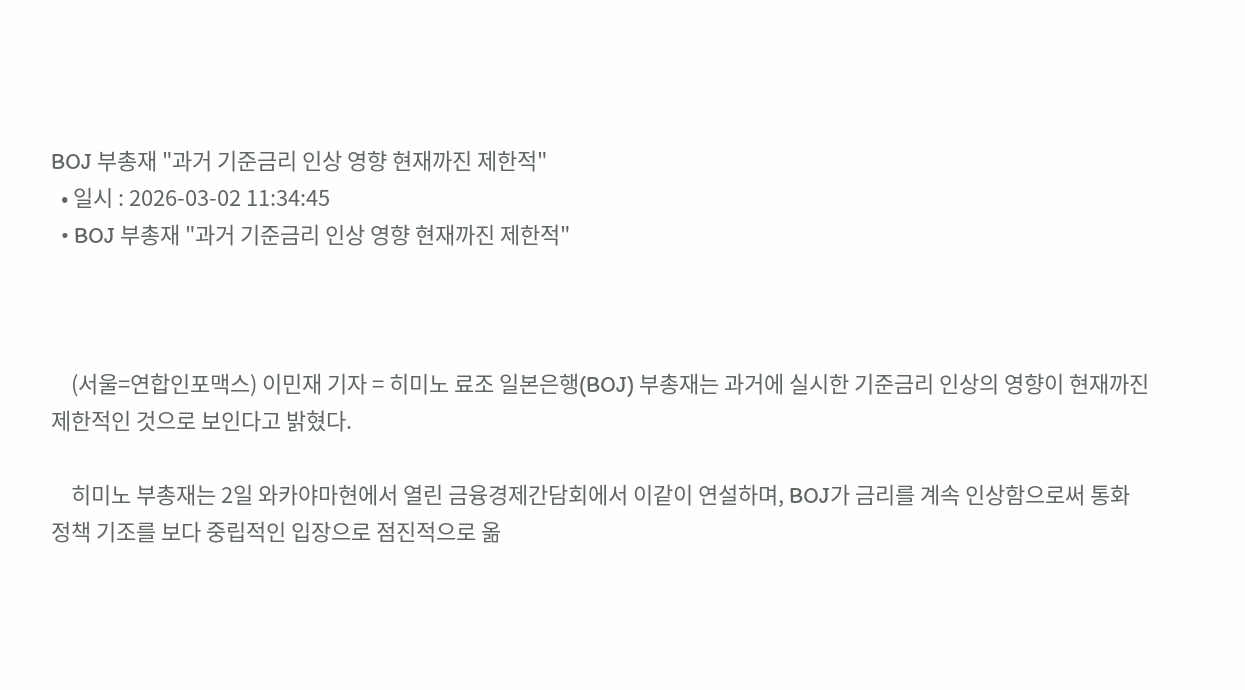BOJ 부총재 "과거 기준금리 인상 영향 현재까진 제한적"
  • 일시 : 2026-03-02 11:34:45
  • BOJ 부총재 "과거 기준금리 인상 영향 현재까진 제한적"



    (서울=연합인포맥스) 이민재 기자 = 히미노 료조 일본은행(BOJ) 부총재는 과거에 실시한 기준금리 인상의 영향이 현재까진 제한적인 것으로 보인다고 밝혔다.

    히미노 부총재는 2일 와카야마현에서 열린 금융경제간담회에서 이같이 연설하며, BOJ가 금리를 계속 인상함으로써 통화정책 기조를 보다 중립적인 입장으로 점진적으로 옮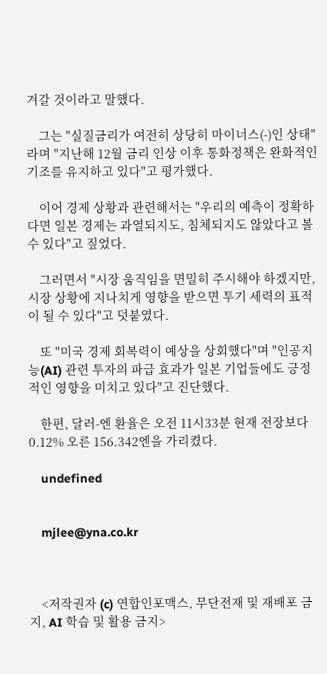겨갈 것이라고 말했다.

    그는 "실질금리가 여전히 상당히 마이너스(-)인 상태"라며 "지난해 12월 금리 인상 이후 통화정책은 완화적인 기조를 유지하고 있다"고 평가했다.

    이어 경제 상황과 관련해서는 "우리의 예측이 정확하다면 일본 경제는 과열되지도, 침체되지도 않았다고 볼 수 있다"고 짚었다.

    그러면서 "시장 움직임을 면밀히 주시해야 하겠지만, 시장 상황에 지나치게 영향을 받으면 투기 세력의 표적이 될 수 있다"고 덧붙였다.

    또 "미국 경제 회복력이 예상을 상회했다"며 "인공지능(AI) 관련 투자의 파급 효과가 일본 기업들에도 긍정적인 영향을 미치고 있다"고 진단했다.

    한편, 달러-엔 환율은 오전 11시33분 현재 전장보다 0.12% 오른 156.342엔을 가리켰다.

    undefined


    mjlee@yna.co.kr



    <저작권자 (c) 연합인포맥스, 무단전재 및 재배포 금지, AI 학습 및 활용 금지>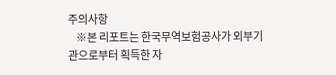주의사항
    ※본 리포트는 한국무역보험공사가 외부기관으로부터 획득한 자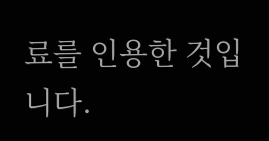료를 인용한 것입니다.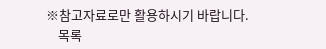※참고자료로만 활용하시기 바랍니다.
    목록